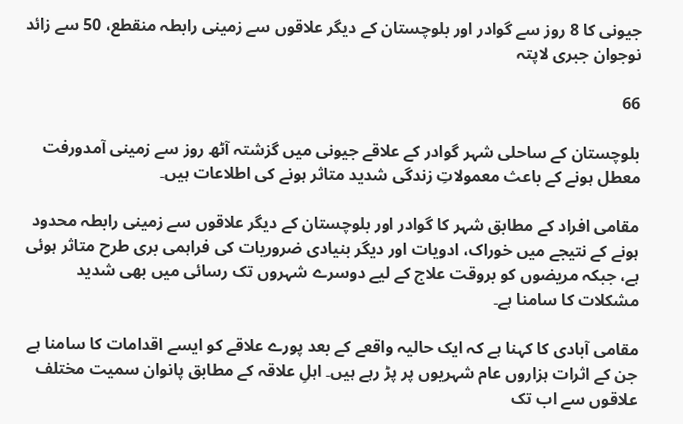جیونی کا 8 روز سے گوادر اور بلوچستان کے دیگر علاقوں سے زمینی رابطہ منقطع، 50 سے زائد نوجوان جبری لاپتہ

66

بلوچستان کے ساحلی شہر گوادر کے علاقے جیونی میں گزشتہ آٹھ روز سے زمینی آمدورفت معطل ہونے کے باعث معمولاتِ زندگی شدید متاثر ہونے کی اطلاعات ہیں۔

مقامی افراد کے مطابق شہر کا گوادر اور بلوچستان کے دیگر علاقوں سے زمینی رابطہ محدود ہونے کے نتیجے میں خوراک، ادویات اور دیگر بنیادی ضروریات کی فراہمی بری طرح متاثر ہوئی ہے، جبکہ مریضوں کو بروقت علاج کے لیے دوسرے شہروں تک رسائی میں بھی شدید مشکلات کا سامنا ہے۔

مقامی آبادی کا کہنا ہے کہ ایک حالیہ واقعے کے بعد پورے علاقے کو ایسے اقدامات کا سامنا ہے جن کے اثرات ہزاروں عام شہریوں پر پڑ رہے ہیں۔ اہلِ علاقہ کے مطابق پانوان سمیت مختلف علاقوں سے اب تک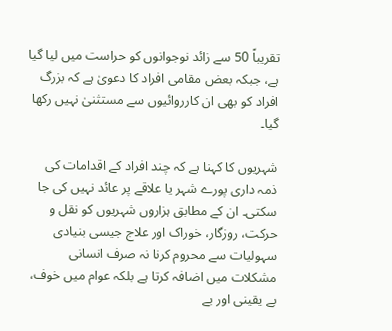تقریباً 50 سے زائد نوجوانوں کو حراست میں لیا گیا ہے، جبکہ بعض مقامی افراد کا دعویٰ ہے کہ بزرگ افراد کو بھی ان کارروائیوں سے مستثنیٰ نہیں رکھا گیا۔

شہریوں کا کہنا ہے کہ چند افراد کے اقدامات کی ذمہ داری پورے شہر یا علاقے پر عائد نہیں کی جا سکتی۔ ان کے مطابق ہزاروں شہریوں کو نقل و حرکت، روزگار، خوراک اور علاج جیسی بنیادی سہولیات سے محروم کرنا نہ صرف انسانی مشکلات میں اضافہ کرتا ہے بلکہ عوام میں خوف، بے یقینی اور بے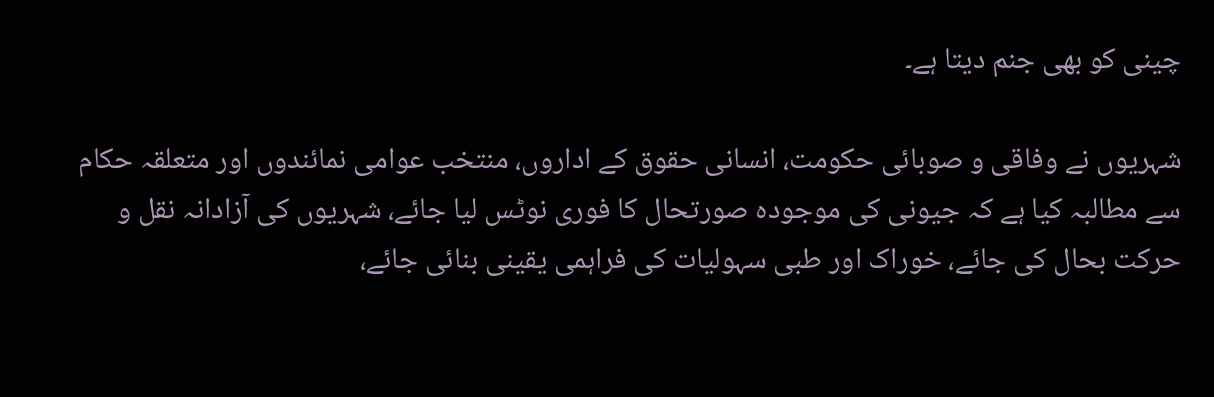چینی کو بھی جنم دیتا ہے۔

شہریوں نے وفاقی و صوبائی حکومت، انسانی حقوق کے اداروں، منتخب عوامی نمائندوں اور متعلقہ حکام سے مطالبہ کیا ہے کہ جیونی کی موجودہ صورتحال کا فوری نوٹس لیا جائے، شہریوں کی آزادانہ نقل و حرکت بحال کی جائے، خوراک اور طبی سہولیات کی فراہمی یقینی بنائی جائے،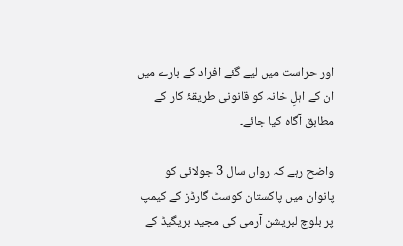اور حراست میں لیے گئے افراد کے بارے میں ان کے اہلِ خانہ کو قانونی طریقۂ کار کے مطابق آگاہ کیا جائے۔

واضح رہے کہ رواں سال 3 جولائی کو پانوان میں پاکستان کوسٹ گارڈز کے کیمپ پر بلوچ لبریشن آرمی کی مجید بریگیڈ کے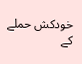خودکش حملے کے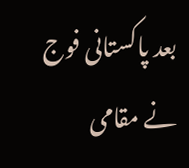بعد پاکستانی فوج نے مقامی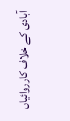آبادی کے خلاف کارروائیاں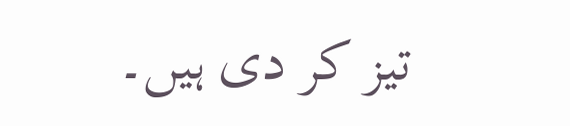تیز کر دی ہیں۔